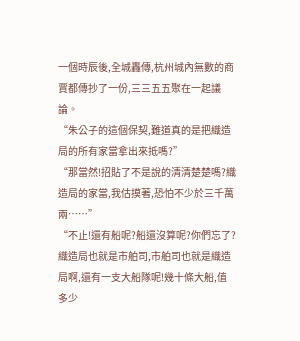一個時辰後,全城轟傳,杭州城內無數的商賈都傳抄了一份,三三五五聚在一起議論。
“朱公子的這個保契,難道真的是把織造局的所有家當拿出來抵嗎?”
“那當然!招貼了不是說的清清楚楚嗎?織造局的家當,我估摸著,恐怕不少於三千萬兩……”
“不止!還有船呢?船還沒算呢?你們忘了?織造局也就是市舶司,市舶司也就是織造局啊,還有一支大船隊呢!幾十條大船,值多少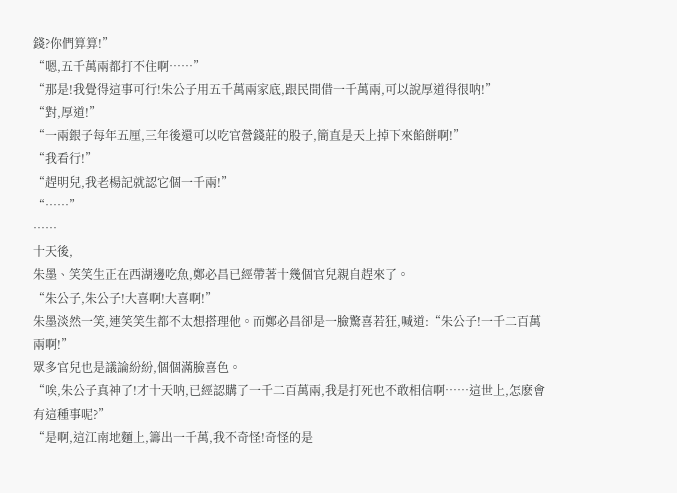錢?你們算算!”
“嗯,五千萬兩都打不住啊……”
“那是!我覺得這事可行!朱公子用五千萬兩家底,跟民間借一千萬兩,可以說厚道得很呐!”
“對,厚道!”
“一兩銀子每年五厘,三年後還可以吃官營錢莊的股子,簡直是天上掉下來餡餅啊!”
“我看行!”
“趕明兒,我老楊記就認它個一千兩!”
“……”
……
十天後,
朱墨、笑笑生正在西湖邊吃魚,鄭必昌已經帶著十幾個官兒親自趕來了。
“朱公子,朱公子!大喜啊!大喜啊!”
朱墨淡然一笑,連笑笑生都不太想搭理他。而鄭必昌卻是一臉驚喜若狂,喊道:“朱公子!一千二百萬兩啊!”
眾多官兒也是議論紛紛,個個滿臉喜色。
“唉,朱公子真神了!才十天呐,已經認購了一千二百萬兩,我是打死也不敢相信啊……這世上,怎麽會有這種事呢?”
“是啊,這江南地麵上,籌出一千萬,我不奇怪!奇怪的是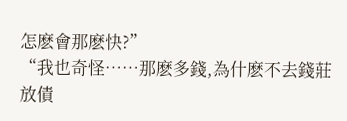怎麽會那麽快?”
“我也奇怪……那麽多錢,為什麽不去錢莊放債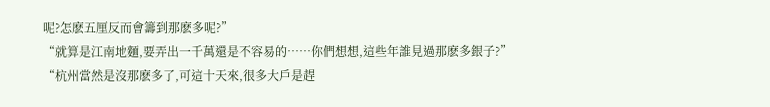呢?怎麽五厘反而會籌到那麽多呢?”
“就算是江南地麵,要弄出一千萬還是不容易的……你們想想,這些年誰見過那麽多銀子?”
“杭州當然是沒那麽多了,可這十天來,很多大戶是趕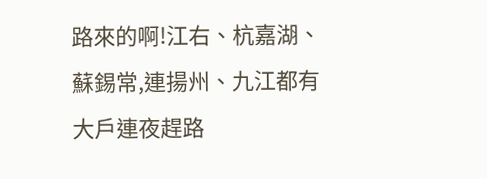路來的啊!江右、杭嘉湖、蘇錫常,連揚州、九江都有大戶連夜趕路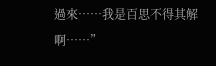過來……我是百思不得其解啊……”